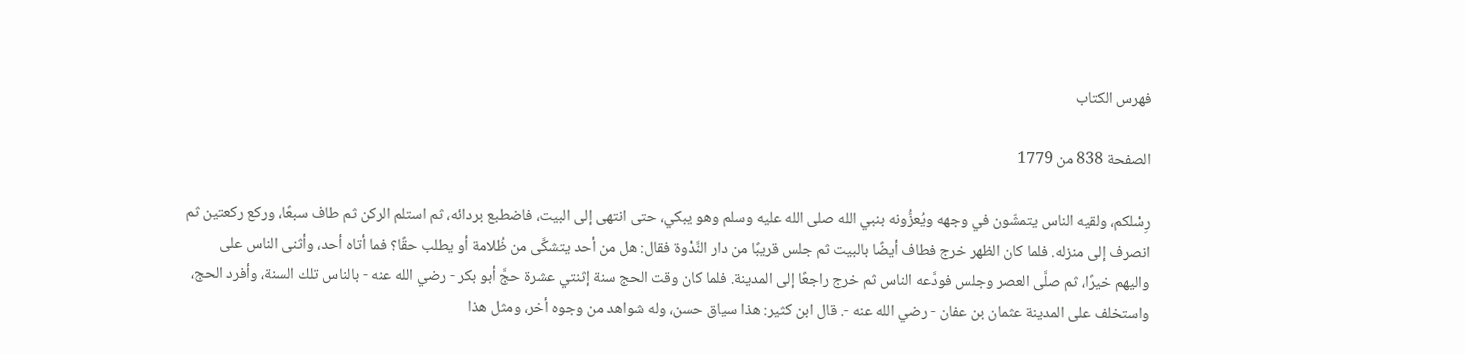فهرس الكتاب

الصفحة 838 من 1779

رِسْلكم، ولقيه الناس يتمشّون في وجهه ويُعزُّونه بنبي الله صلى الله عليه وسلم وهو يبكي، حتى انتهى إلى البيت، فاضطبع بردائه، ثم استلم الركن ثم طاف سبعًا، وركع ركعتين ثم انصرف إلى منزله. فلما كان الظهر خرج فطاف أيضًا بالبيت ثم جلس قريبًا من دار النَّدْوة فقال: هل من أحد يتشكَّى من ظُلامة أو يطلب حقًا؟ فما أتاه أحد، وأثنى الناس على واليهم خيرًا، ثم صلَّى العصر وجلس فودَّعه الناس ثم خرج راجعًا إلى المدينة. فلما كان وقت الحج سنة إثنتي عشرة حجَّ أبو بكر - رضي الله عنه - بالناس تلك السنة، وأفرد الحج، واستخلف على المدينة عثمان بن عفان - رضي الله عنه -. قال ابن كثير: هذا سياق حسن، وله شواهد من وجوه أخر، ومثل هذا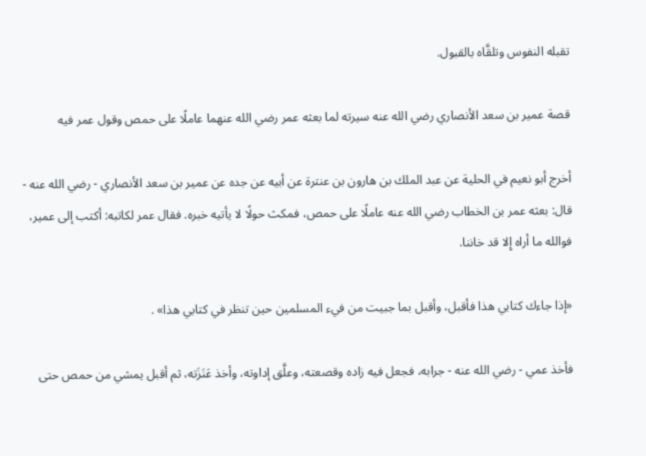تقبله النفوس وتلقَّاه بالقبول.

قصة عمير بن سعد الأنصاري رضي الله عنه سيرته لما بعثه عمر رضي الله عنهما عاملًا على حمص وقول عمر فيه

أخرج أبو نعيم في الحلية عن عبد الملك بن هارون بن عنترة عن أبيه عن جده عن عمير بن سعد الأنصاري - رضي الله عنه - قال: بعثه عمر بن الخطاب رضي الله عنه عاملًا على حمص، فمكث حولًا لا يأتيه خبره. فقال عمر لكاتبه: أكتب إلى عمير، فوالله ما أراه إِلا قد خاننا.

«إذا جاءك كتابي هذا فأقبل، وأقبل بما جبيت من فيء المسلمين حين تنظر في كتابي هذا» .

فأخذ عمي - رضي الله عنه - جرابه، فجعل فيه زاده وقصعته، وعلَّق إداوته، وأخذ عَنَزَته، ثم أقبل يمشي من حمص حتى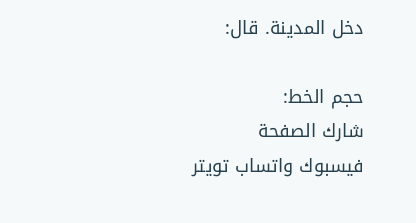دخل المدينة. قال:

حجم الخط:
شارك الصفحة
فيسبوك واتساب تويتر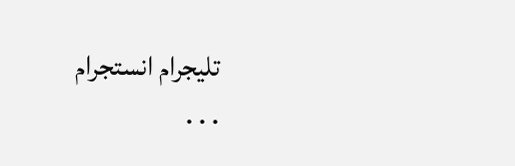تليجرام انستجرام
. . .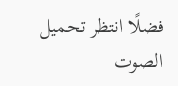فضلًا انتظر تحميل الصوت